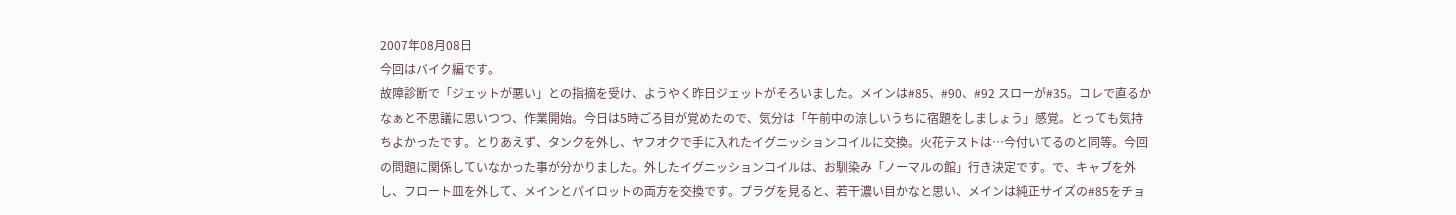2007年08月08日
今回はバイク編です。
故障診断で「ジェットが悪い」との指摘を受け、ようやく昨日ジェットがそろいました。メインは#85、#90、#92 スローが#35。コレで直るかなぁと不思議に思いつつ、作業開始。今日は5時ごろ目が覚めたので、気分は「午前中の涼しいうちに宿題をしましょう」感覚。とっても気持ちよかったです。とりあえず、タンクを外し、ヤフオクで手に入れたイグニッションコイルに交換。火花テストは…今付いてるのと同等。今回の問題に関係していなかった事が分かりました。外したイグニッションコイルは、お馴染み「ノーマルの館」行き決定です。で、キャブを外し、フロート皿を外して、メインとパイロットの両方を交換です。プラグを見ると、若干濃い目かなと思い、メインは純正サイズの#85をチョ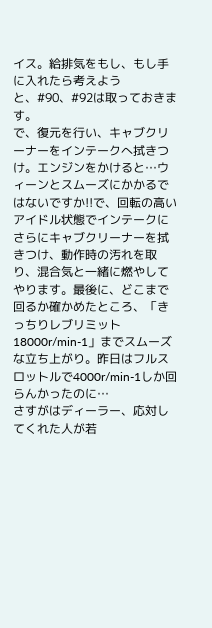イス。給排気をもし、もし手に入れたら考えようと、#90、#92は取っておきます。
で、復元を行い、キャブクリーナーをインテークへ拭きつけ。エンジンをかけると…ウィーンとスムーズにかかるではないですか!!で、回転の高いアイドル状態でインテークにさらにキャブクリーナーを拭きつけ、動作時の汚れを取り、混合気と一緒に燃やしてやります。最後に、どこまで回るか確かめたところ、「きっちりレブリミット18000r/min-1」までスムーズな立ち上がり。昨日はフルスロットルで4000r/min-1しか回らんかったのに…
さすがはディーラー、応対してくれた人が若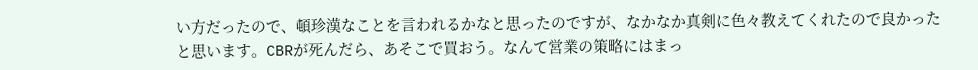い方だったので、頓珍漢なことを言われるかなと思ったのですが、なかなか真剣に色々教えてくれたので良かったと思います。CBRが死んだら、あそこで買おう。なんて営業の策略にはまっ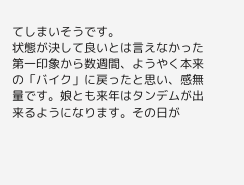てしまいそうです。
状態が決して良いとは言えなかった第一印象から数週間、ようやく本来の「バイク」に戻ったと思い、感無量です。娘とも来年はタンデムが出来るようになります。その日が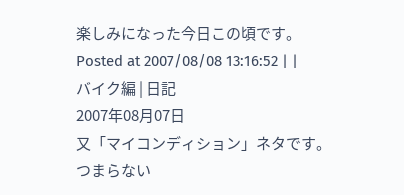楽しみになった今日この頃です。
Posted at 2007/08/08 13:16:52 | |
バイク編 | 日記
2007年08月07日
又「マイコンディション」ネタです。
つまらない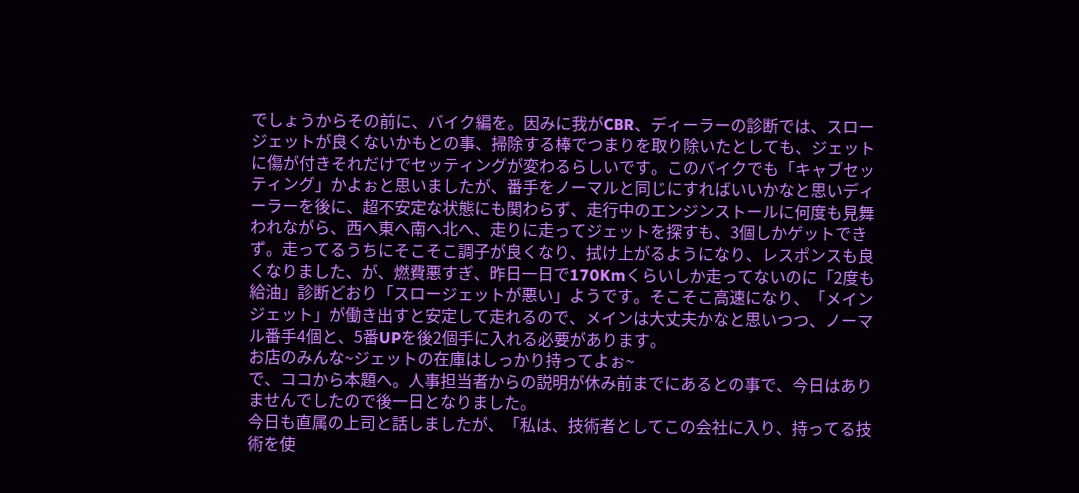でしょうからその前に、バイク編を。因みに我がCBR、ディーラーの診断では、スロージェットが良くないかもとの事、掃除する棒でつまりを取り除いたとしても、ジェットに傷が付きそれだけでセッティングが変わるらしいです。このバイクでも「キャブセッティング」かよぉと思いましたが、番手をノーマルと同じにすればいいかなと思いディーラーを後に、超不安定な状態にも関わらず、走行中のエンジンストールに何度も見舞われながら、西へ東へ南へ北へ、走りに走ってジェットを探すも、3個しかゲットできず。走ってるうちにそこそこ調子が良くなり、拭け上がるようになり、レスポンスも良くなりました、が、燃費悪すぎ、昨日一日で170Kmくらいしか走ってないのに「2度も給油」診断どおり「スロージェットが悪い」ようです。そこそこ高速になり、「メインジェット」が働き出すと安定して走れるので、メインは大丈夫かなと思いつつ、ノーマル番手4個と、5番UPを後2個手に入れる必要があります。
お店のみんな~ジェットの在庫はしっかり持ってよぉ~
で、ココから本題へ。人事担当者からの説明が休み前までにあるとの事で、今日はありませんでしたので後一日となりました。
今日も直属の上司と話しましたが、「私は、技術者としてこの会社に入り、持ってる技術を使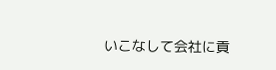いこなして会社に貢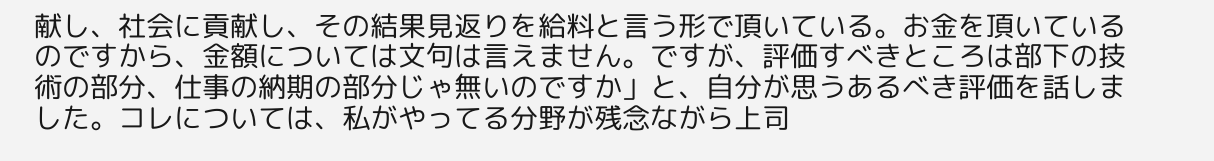献し、社会に貢献し、その結果見返りを給料と言う形で頂いている。お金を頂いているのですから、金額については文句は言えません。ですが、評価すべきところは部下の技術の部分、仕事の納期の部分じゃ無いのですか」と、自分が思うあるべき評価を話しました。コレについては、私がやってる分野が残念ながら上司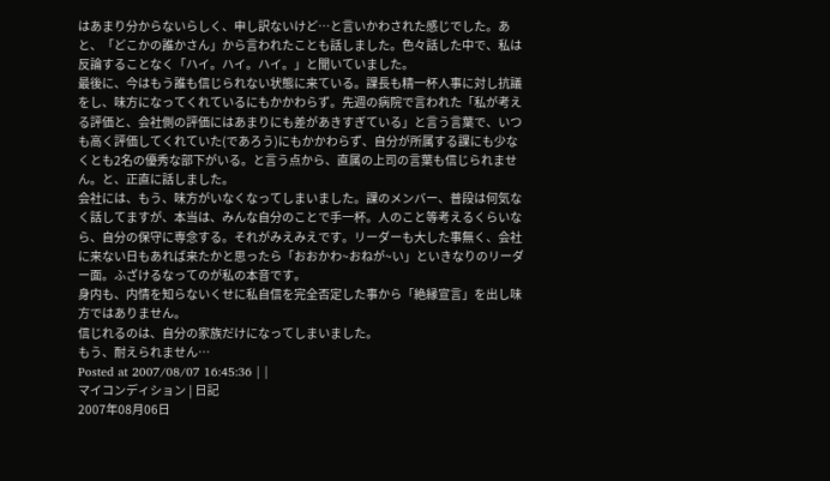はあまり分からないらしく、申し訳ないけど…と言いかわされた感じでした。あと、「どこかの誰かさん」から言われたことも話しました。色々話した中で、私は反論することなく「ハイ。ハイ。ハイ。」と聞いていました。
最後に、今はもう誰も信じられない状態に来ている。課長も精一杯人事に対し抗議をし、味方になってくれているにもかかわらず。先週の病院で言われた「私が考える評価と、会社側の評価にはあまりにも差があきすぎている」と言う言葉で、いつも高く評価してくれていた(であろう)にもかかわらず、自分が所属する課にも少なくとも2名の優秀な部下がいる。と言う点から、直属の上司の言葉も信じられません。と、正直に話しました。
会社には、もう、味方がいなくなってしまいました。課のメンバー、普段は何気なく話してますが、本当は、みんな自分のことで手一杯。人のこと等考えるくらいなら、自分の保守に専念する。それがみえみえです。リーダーも大した事無く、会社に来ない日もあれば来たかと思ったら「おおかわ~おねが~い」といきなりのリーダー面。ふざけるなってのが私の本音です。
身内も、内情を知らないくせに私自信を完全否定した事から「絶縁宣言」を出し味方ではありません。
信じれるのは、自分の家族だけになってしまいました。
もう、耐えられません…
Posted at 2007/08/07 16:45:36 | |
マイコンディション | 日記
2007年08月06日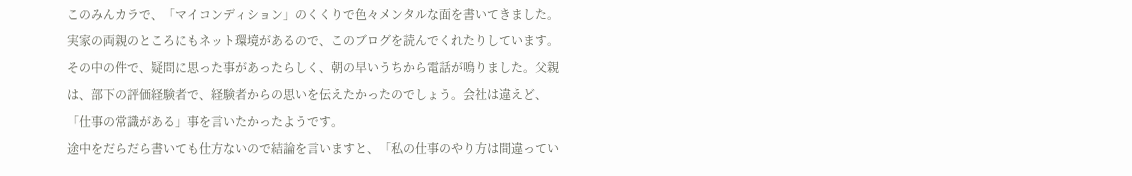このみんカラで、「マイコンディション」のくくりで色々メンタルな面を書いてきました。実家の両親のところにもネット環境があるので、このブログを読んでくれたりしています。その中の件で、疑問に思った事があったらしく、朝の早いうちから電話が鳴りました。父親は、部下の評価経験者で、経験者からの思いを伝えたかったのでしょう。会社は違えど、「仕事の常識がある」事を言いたかったようです。
途中をだらだら書いても仕方ないので結論を言いますと、「私の仕事のやり方は間違ってい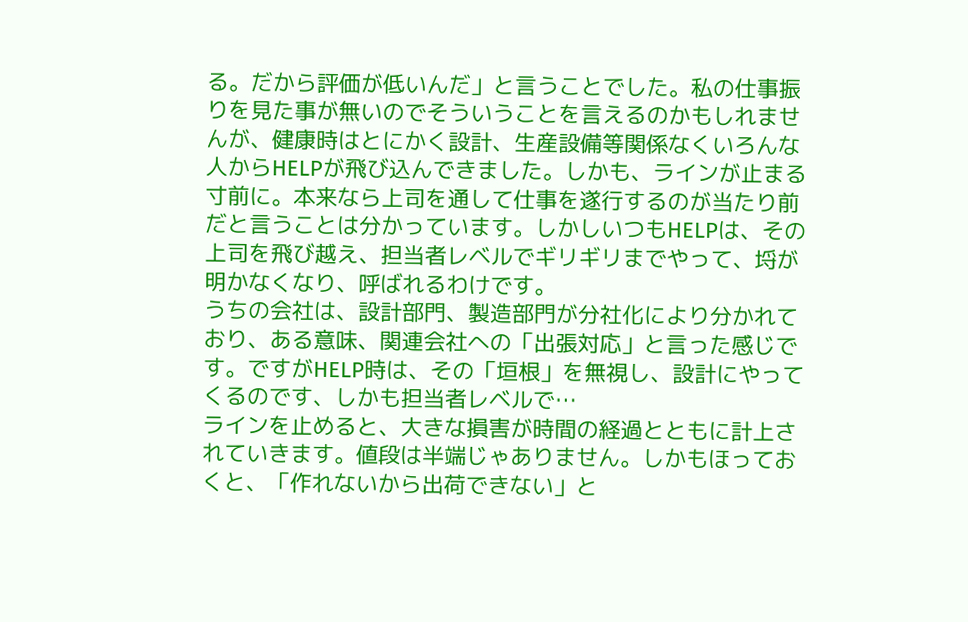る。だから評価が低いんだ」と言うことでした。私の仕事振りを見た事が無いのでそういうことを言えるのかもしれませんが、健康時はとにかく設計、生産設備等関係なくいろんな人からHELPが飛び込んできました。しかも、ラインが止まる寸前に。本来なら上司を通して仕事を遂行するのが当たり前だと言うことは分かっています。しかしいつもHELPは、その上司を飛び越え、担当者レベルでギリギリまでやって、埒が明かなくなり、呼ばれるわけです。
うちの会社は、設計部門、製造部門が分社化により分かれており、ある意味、関連会社への「出張対応」と言った感じです。ですがHELP時は、その「垣根」を無視し、設計にやってくるのです、しかも担当者レベルで…
ラインを止めると、大きな損害が時間の経過とともに計上されていきます。値段は半端じゃありません。しかもほっておくと、「作れないから出荷できない」と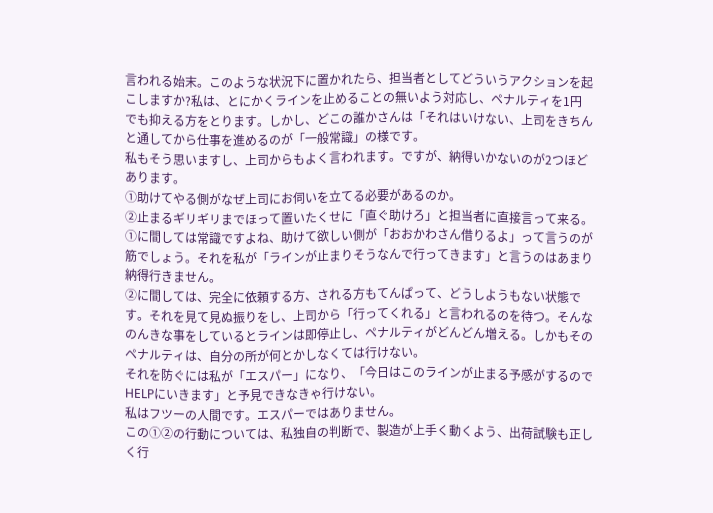言われる始末。このような状況下に置かれたら、担当者としてどういうアクションを起こしますか?私は、とにかくラインを止めることの無いよう対応し、ペナルティを1円でも抑える方をとります。しかし、どこの誰かさんは「それはいけない、上司をきちんと通してから仕事を進めるのが「一般常識」の様です。
私もそう思いますし、上司からもよく言われます。ですが、納得いかないのが2つほどあります。
①助けてやる側がなぜ上司にお伺いを立てる必要があるのか。
②止まるギリギリまでほって置いたくせに「直ぐ助けろ」と担当者に直接言って来る。
①に間しては常識ですよね、助けて欲しい側が「おおかわさん借りるよ」って言うのが筋でしょう。それを私が「ラインが止まりそうなんで行ってきます」と言うのはあまり納得行きません。
②に間しては、完全に依頼する方、される方もてんぱって、どうしようもない状態です。それを見て見ぬ振りをし、上司から「行ってくれる」と言われるのを待つ。そんなのんきな事をしているとラインは即停止し、ペナルティがどんどん増える。しかもそのペナルティは、自分の所が何とかしなくては行けない。
それを防ぐには私が「エスパー」になり、「今日はこのラインが止まる予感がするのでHELPにいきます」と予見できなきゃ行けない。
私はフツーの人間です。エスパーではありません。
この①②の行動については、私独自の判断で、製造が上手く動くよう、出荷試験も正しく行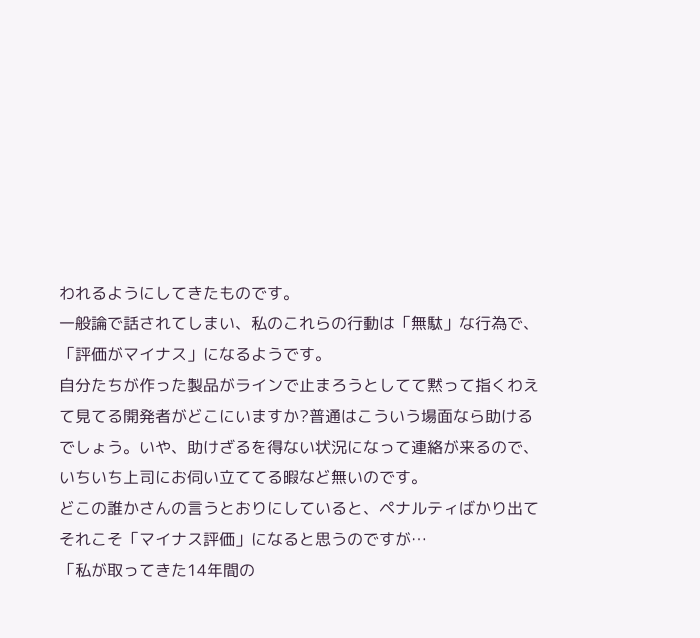われるようにしてきたものです。
一般論で話されてしまい、私のこれらの行動は「無駄」な行為で、「評価がマイナス」になるようです。
自分たちが作った製品がラインで止まろうとしてて黙って指くわえて見てる開発者がどこにいますか?普通はこういう場面なら助けるでしょう。いや、助けざるを得ない状況になって連絡が来るので、いちいち上司にお伺い立ててる暇など無いのです。
どこの誰かさんの言うとおりにしていると、ペナルティばかり出てそれこそ「マイナス評価」になると思うのですが…
「私が取ってきた14年間の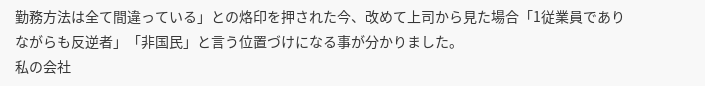勤務方法は全て間違っている」との烙印を押された今、改めて上司から見た場合「1従業員でありながらも反逆者」「非国民」と言う位置づけになる事が分かりました。
私の会社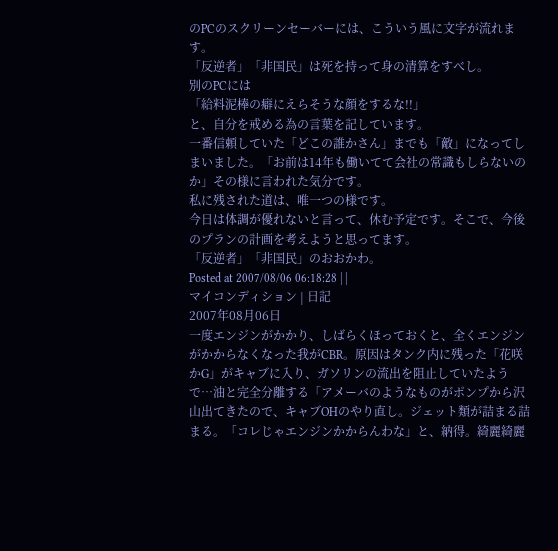のPCのスクリーンセーバーには、こういう風に文字が流れます。
「反逆者」「非国民」は死を持って身の清算をすべし。
別のPCには
「給料泥棒の癖にえらそうな顔をするな!!」
と、自分を戒める為の言葉を記しています。
一番信頼していた「どこの誰かさん」までも「敵」になってしまいました。「お前は14年も働いてて会社の常識もしらないのか」その様に言われた気分です。
私に残された道は、唯一つの様です。
今日は体調が優れないと言って、休む予定です。そこで、今後のプランの計画を考えようと思ってます。
「反逆者」「非国民」のおおかわ。
Posted at 2007/08/06 06:18:28 | |
マイコンディション | 日記
2007年08月06日
一度エンジンがかかり、しばらくほっておくと、全くエンジンがかからなくなった我がCBR。原因はタンク内に残った「花咲かG」がキャブに入り、ガソリンの流出を阻止していたようで…油と完全分離する「アメーバのようなものがポンプから沢山出てきたので、キャブOHのやり直し。ジェット類が詰まる詰まる。「コレじゃエンジンかからんわな」と、納得。綺麗綺麗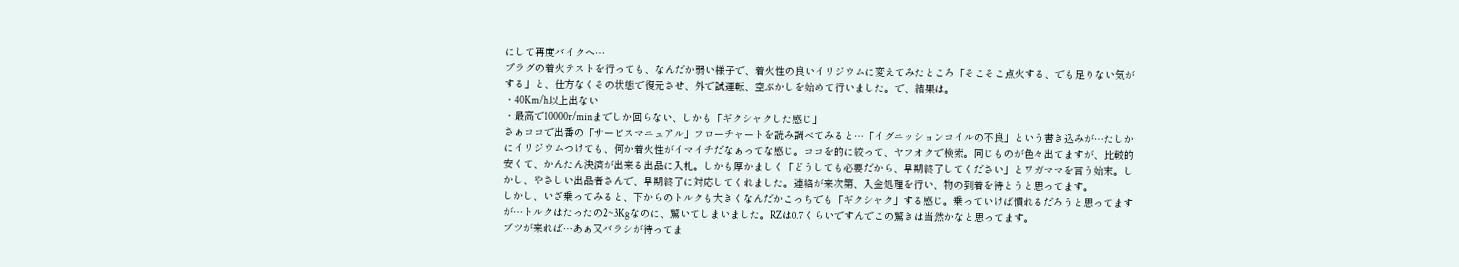にして再度バイクへ…
プラグの着火テストを行っても、なんだか弱い様子で、着火性の良いイリジウムに変えてみたところ「そこそこ点火する、でも足りない気がする」と、仕方なくその状態で復元させ、外で試運転、空ぶかしを始めて行いました。で、結果は。
・40Km/h以上出ない
・最高で10000r/minまでしか回らない、しかも「ギクシャクした感じ」
さぁココで出番の「サービスマニュアル」フローチャートを読み調べてみると…「イグニッションコイルの不良」という書き込みが…たしかにイリジウムつけても、何か着火性がイマイチだなぁってな感じ。ココを的に絞って、ヤフオクで検索。同じものが色々出てますが、比較的安くて、かんたん決済が出来る出品に入札。しかも厚かましく「どうしても必要だから、早期終了してください」とワガママを言う始末。しかし、やさしい出品者さんで、早期終了に対応してくれました。連絡が来次第、入金処理を行い、物の到着を待とうと思ってます。
しかし、いざ乗ってみると、下からのトルクも大きくなんだかこっちでも「ギクシャク」する感じ。乗っていけば慣れるだろうと思ってますが…トルクはたったの2~3Kgなのに、驚いてしまいました。RZは0.7くらいですんでこの驚きは当然かなと思ってます。
ブツが来れば…あぁ又バラシが待ってま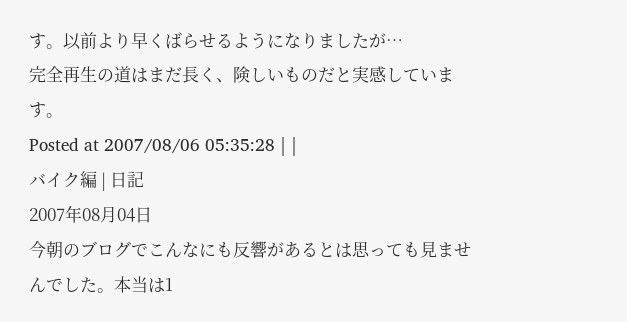す。以前より早くばらせるようになりましたが…
完全再生の道はまだ長く、険しいものだと実感しています。
Posted at 2007/08/06 05:35:28 | |
バイク編 | 日記
2007年08月04日
今朝のブログでこんなにも反響があるとは思っても見ませんでした。本当は1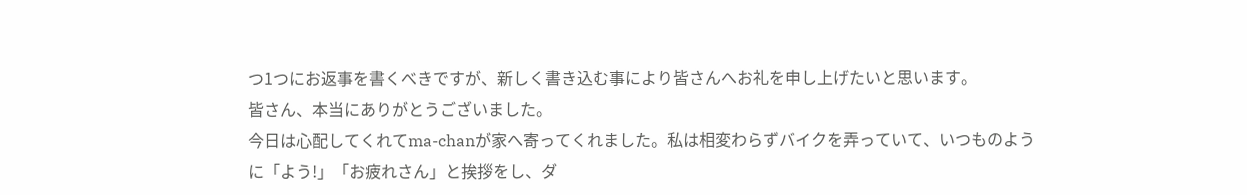つ1つにお返事を書くべきですが、新しく書き込む事により皆さんへお礼を申し上げたいと思います。
皆さん、本当にありがとうございました。
今日は心配してくれてma-chanが家へ寄ってくれました。私は相変わらずバイクを弄っていて、いつものように「よう!」「お疲れさん」と挨拶をし、ダ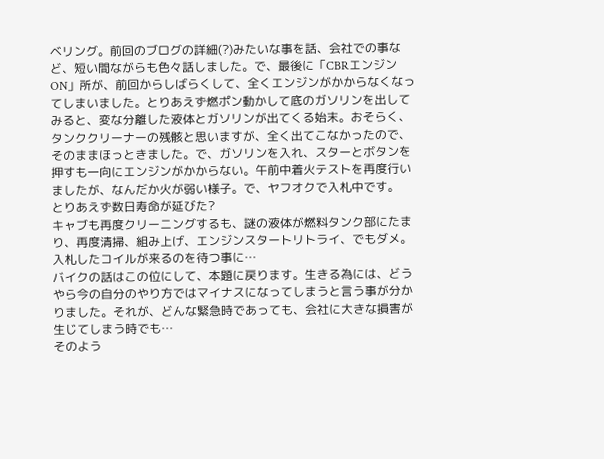ベリング。前回のブログの詳細(?)みたいな事を話、会社での事など、短い間ながらも色々話しました。で、最後に「CBRエンジンON」所が、前回からしばらくして、全くエンジンがかからなくなってしまいました。とりあえず燃ポン動かして底のガソリンを出してみると、変な分離した液体とガソリンが出てくる始末。おそらく、タンククリーナーの残骸と思いますが、全く出てこなかったので、そのままほっときました。で、ガソリンを入れ、スターとボタンを押すも一向にエンジンがかからない。午前中着火テストを再度行いましたが、なんだか火が弱い様子。で、ヤフオクで入札中です。
とりあえず数日寿命が延びた?
キャブも再度クリーニングするも、謎の液体が燃料タンク部にたまり、再度清掃、組み上げ、エンジンスタートリトライ、でもダメ。入札したコイルが来るのを待つ事に…
バイクの話はこの位にして、本題に戻ります。生きる為には、どうやら今の自分のやり方ではマイナスになってしまうと言う事が分かりました。それが、どんな緊急時であっても、会社に大きな損害が生じてしまう時でも…
そのよう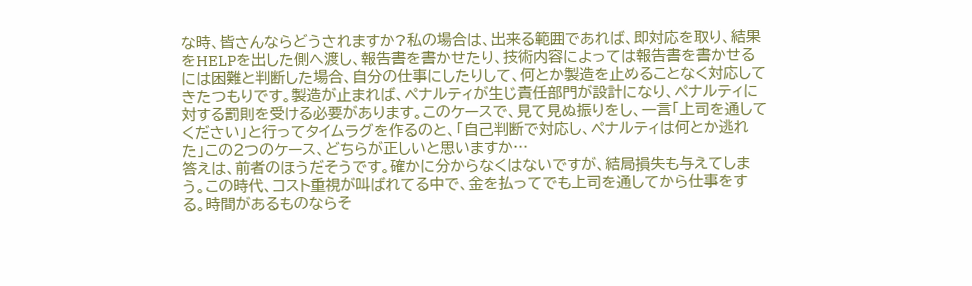な時、皆さんならどうされますか?私の場合は、出来る範囲であれば、即対応を取り、結果をHELPを出した側へ渡し、報告書を書かせたり、技術内容によっては報告書を書かせるには困難と判断した場合、自分の仕事にしたりして、何とか製造を止めることなく対応してきたつもりです。製造が止まれば、ペナルティが生じ責任部門が設計になり、ペナルティに対する罰則を受ける必要があります。このケースで、見て見ぬ振りをし、一言「上司を通してください」と行ってタイムラグを作るのと、「自己判断で対応し、ペナルティは何とか逃れた」この2つのケース、どちらが正しいと思いますか…
答えは、前者のほうだそうです。確かに分からなくはないですが、結局損失も与えてしまう。この時代、コスト重視が叫ばれてる中で、金を払ってでも上司を通してから仕事をする。時間があるものならそ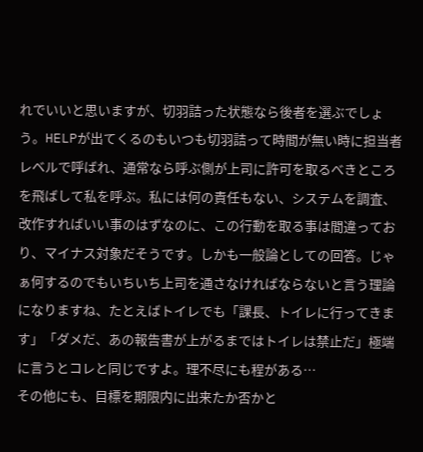れでいいと思いますが、切羽詰った状態なら後者を選ぶでしょう。HELPが出てくるのもいつも切羽詰って時間が無い時に担当者レベルで呼ばれ、通常なら呼ぶ側が上司に許可を取るべきところを飛ばして私を呼ぶ。私には何の責任もない、システムを調査、改作すればいい事のはずなのに、この行動を取る事は間違っており、マイナス対象だそうです。しかも一般論としての回答。じゃぁ何するのでもいちいち上司を通さなければならないと言う理論になりますね、たとえばトイレでも「課長、トイレに行ってきます」「ダメだ、あの報告書が上がるまではトイレは禁止だ」極端に言うとコレと同じですよ。理不尽にも程がある…
その他にも、目標を期限内に出来たか否かと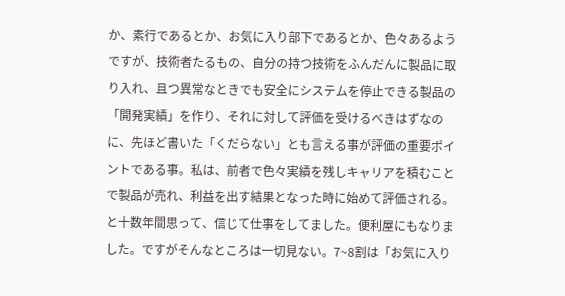か、素行であるとか、お気に入り部下であるとか、色々あるようですが、技術者たるもの、自分の持つ技術をふんだんに製品に取り入れ、且つ異常なときでも安全にシステムを停止できる製品の「開発実績」を作り、それに対して評価を受けるべきはずなのに、先ほど書いた「くだらない」とも言える事が評価の重要ポイントである事。私は、前者で色々実績を残しキャリアを積むことで製品が売れ、利益を出す結果となった時に始めて評価される。と十数年間思って、信じて仕事をしてました。便利屋にもなりました。ですがそんなところは一切見ない。7~8割は「お気に入り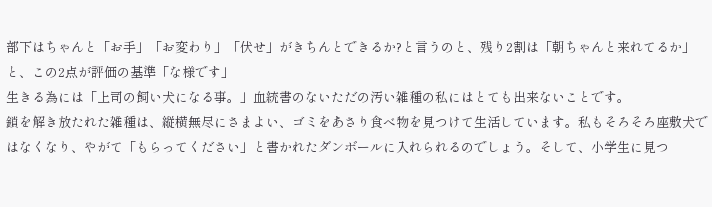部下はちゃんと「お手」「お変わり」「伏せ」がきちんとできるか?と言うのと、残り2割は「朝ちゃんと来れてるか」と、この2点が評価の基準「な様です」
生きる為には「上司の飼い犬になる事。」血統書のないただの汚い雑種の私にはとても出来ないことです。
鎖を解き放たれた雑種は、縦横無尽にさまよい、ゴミをあさり食べ物を見つけて生活しています。私もそろそろ座敷犬ではなくなり、やがて「もらってください」と書かれたダンボールに入れられるのでしょう。そして、小学生に見つ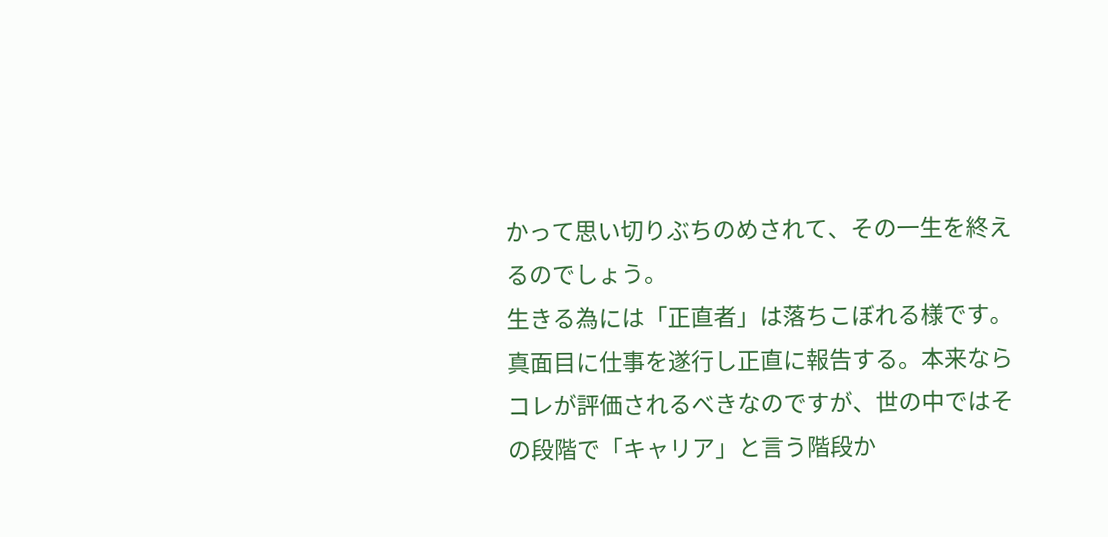かって思い切りぶちのめされて、その一生を終えるのでしょう。
生きる為には「正直者」は落ちこぼれる様です。真面目に仕事を遂行し正直に報告する。本来ならコレが評価されるべきなのですが、世の中ではその段階で「キャリア」と言う階段か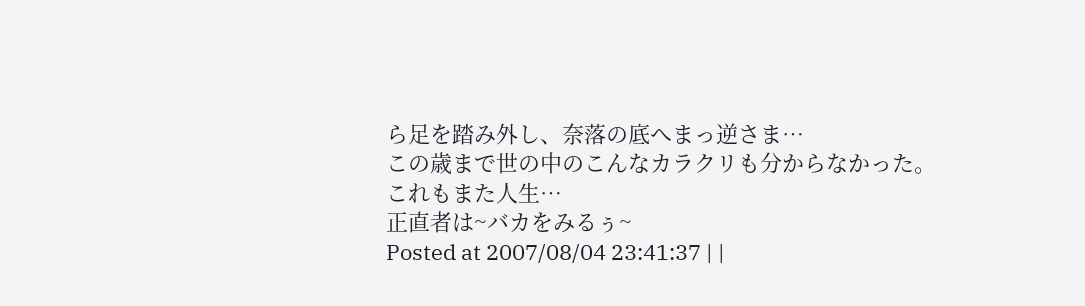ら足を踏み外し、奈落の底へまっ逆さま…
この歳まで世の中のこんなカラクリも分からなかった。
これもまた人生…
正直者は~バカをみるぅ~
Posted at 2007/08/04 23:41:37 | |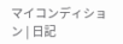マイコンディション | 日記